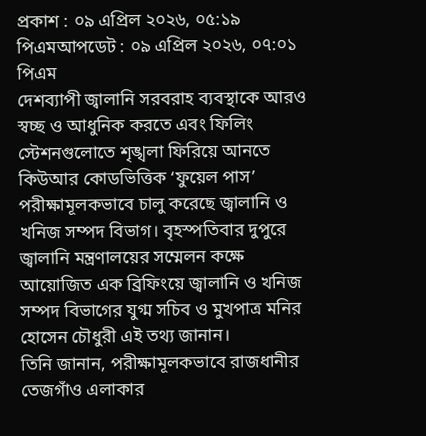প্রকাশ : ০৯ এপ্রিল ২০২৬, ০৫:১৯ পিএমআপডেট : ০৯ এপ্রিল ২০২৬, ০৭:০১ পিএম
দেশব্যাপী জ্বালানি সরবরাহ ব্যবস্থাকে আরও স্বচ্ছ ও আধুনিক করতে এবং ফিলিং স্টেশনগুলোতে শৃঙ্খলা ফিরিয়ে আনতে কিউআর কোডভিত্তিক ‘ফুয়েল পাস’ পরীক্ষামূলকভাবে চালু করেছে জ্বালানি ও খনিজ সম্পদ বিভাগ। বৃহস্পতিবার দুপুরে জ্বালানি মন্ত্রণালয়ের সম্মেলন কক্ষে আয়োজিত এক ব্রিফিংয়ে জ্বালানি ও খনিজ সম্পদ বিভাগের যুগ্ম সচিব ও মুখপাত্র মনির হোসেন চৌধুরী এই তথ্য জানান।
তিনি জানান, পরীক্ষামূলকভাবে রাজধানীর তেজগাঁও এলাকার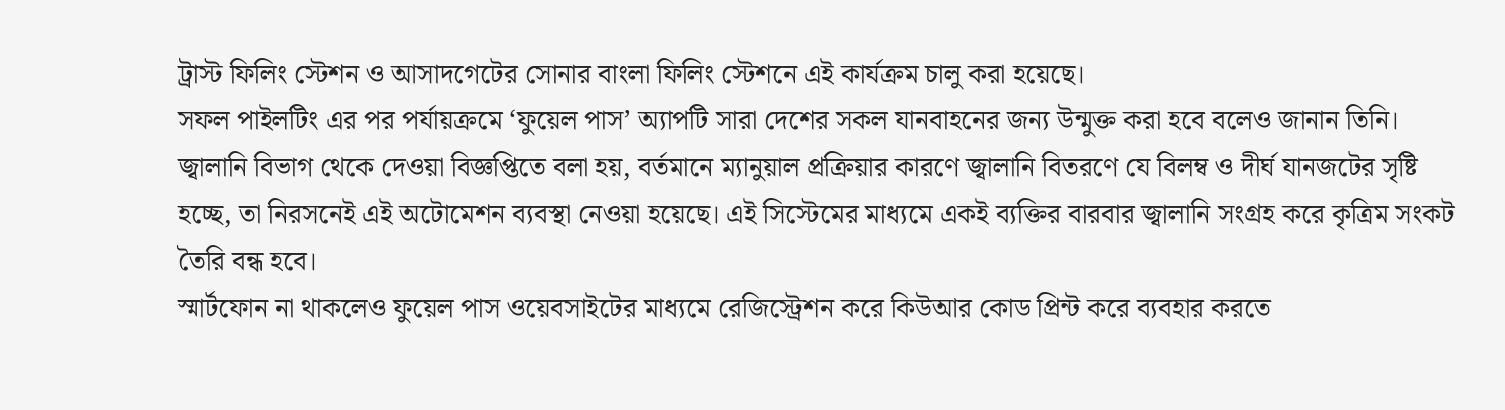ট্রাস্ট ফিলিং স্টেশন ও আসাদগেটের সোনার বাংলা ফিলিং স্টেশনে এই কার্যক্রম চালু করা হয়েছে।
সফল পাইলটিং এর পর পর্যায়ক্রমে ‘ফুয়েল পাস’ অ্যাপটি সারা দেশের সকল যানবাহনের জন্য উন্মুক্ত করা হবে বলেও জানান তিনি।
জ্বালানি বিভাগ থেকে দেওয়া বিজ্ঞপ্তিতে বলা হয়, বর্তমানে ম্যানুয়াল প্রক্রিয়ার কারণে জ্বালানি বিতরণে যে বিলম্ব ও দীর্ঘ যানজটের সৃষ্টি হচ্ছে, তা নিরসনেই এই অটোমেশন ব্যবস্থা নেওয়া হয়েছে। এই সিস্টেমের মাধ্যমে একই ব্যক্তির বারবার জ্বালানি সংগ্রহ করে কৃত্রিম সংকট তৈরি বন্ধ হবে।
স্মার্টফোন না থাকলেও ফুয়েল পাস ওয়েবসাইটের মাধ্যমে রেজিস্ট্রেশন করে কিউআর কোড প্রিন্ট করে ব্যবহার করতে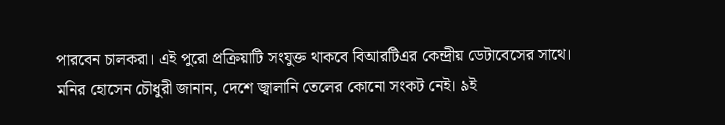পারবেন চালকরা। এই পুরো প্রক্রিয়াটি সংযুক্ত থাকবে বিআরটিএর কেন্দ্রীয় ডেটাবেসের সাথে।
মনির হোসেন চৌধুরী জানান, দেশে জ্বালানি তেলের কোনো সংকট নেই। ৯ই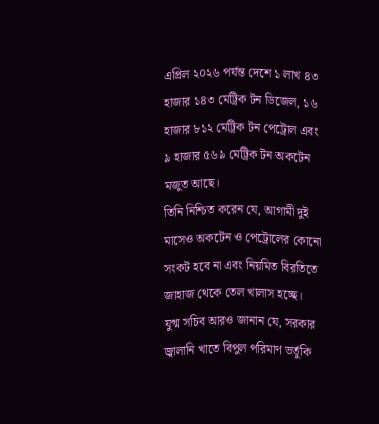এপ্রিল ২০২৬ পর্যন্ত দেশে ১ লাখ ৪৩ হাজার ১৪৩ মেট্রিক টন ডিজেল, ১৬ হাজার ৮১২ মেট্রিক টন পেট্রোল এবং ৯ হাজার ৫৬৯ মেট্রিক টন অকটেন মজুত আছে।
তিনি নিশ্চিত করেন যে, আগামী দুই মাসেও অকটেন ও পেট্রোলের কোনো সংকট হবে না এবং নিয়মিত বিরতিতে জাহাজ থেকে তেল খালাস হচ্ছে।
যুগ্ম সচিব আরও জানান যে, সরকার জ্বালানি খাতে বিপুল পরিমাণ ভর্তুকি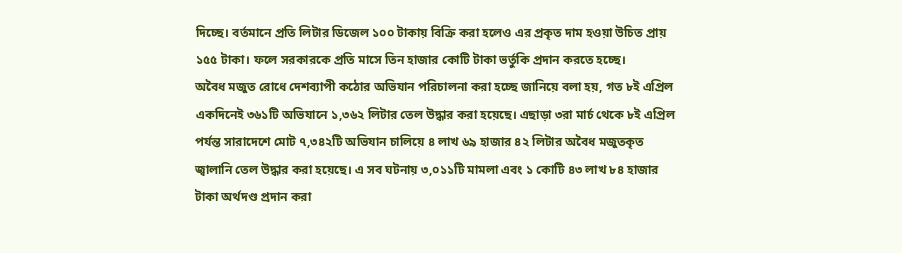দিচ্ছে। বর্তমানে প্রতি লিটার ডিজেল ১০০ টাকায় বিক্রি করা হলেও এর প্রকৃত দাম হওয়া উচিত প্রায় ১৫৫ টাকা। ফলে সরকারকে প্রতি মাসে তিন হাজার কোটি টাকা ভর্তুকি প্রদান করতে হচ্ছে।
অবৈধ মজুত রোধে দেশব্যাপী কঠোর অভিযান পরিচালনা করা হচ্ছে জানিয়ে বলা হয়, গত ৮ই এপ্রিল একদিনেই ৩৬১টি অভিযানে ১,৩৬২ লিটার তেল উদ্ধার করা হয়েছে। এছাড়া ৩রা মার্চ থেকে ৮ই এপ্রিল পর্যন্ত সারাদেশে মোট ৭,৩৪২টি অভিযান চালিয়ে ৪ লাখ ৬৯ হাজার ৪২ লিটার অবৈধ মজুতকৃত জ্বালানি তেল উদ্ধার করা হয়েছে। এ সব ঘটনায় ৩,০১১টি মামলা এবং ১ কোটি ৪৩ লাখ ৮৪ হাজার টাকা অর্থদণ্ড প্রদান করা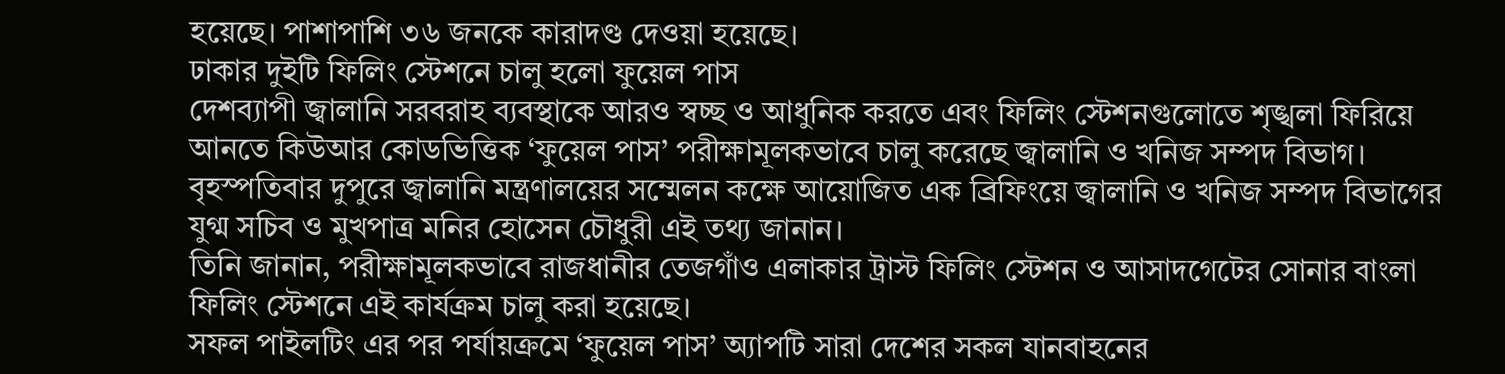হয়েছে। পাশাপাশি ৩৬ জনকে কারাদণ্ড দেওয়া হয়েছে।
ঢাকার দুইটি ফিলিং স্টেশনে চালু হলো ফুয়েল পাস
দেশব্যাপী জ্বালানি সরবরাহ ব্যবস্থাকে আরও স্বচ্ছ ও আধুনিক করতে এবং ফিলিং স্টেশনগুলোতে শৃঙ্খলা ফিরিয়ে আনতে কিউআর কোডভিত্তিক ‘ফুয়েল পাস’ পরীক্ষামূলকভাবে চালু করেছে জ্বালানি ও খনিজ সম্পদ বিভাগ। বৃহস্পতিবার দুপুরে জ্বালানি মন্ত্রণালয়ের সম্মেলন কক্ষে আয়োজিত এক ব্রিফিংয়ে জ্বালানি ও খনিজ সম্পদ বিভাগের যুগ্ম সচিব ও মুখপাত্র মনির হোসেন চৌধুরী এই তথ্য জানান।
তিনি জানান, পরীক্ষামূলকভাবে রাজধানীর তেজগাঁও এলাকার ট্রাস্ট ফিলিং স্টেশন ও আসাদগেটের সোনার বাংলা ফিলিং স্টেশনে এই কার্যক্রম চালু করা হয়েছে।
সফল পাইলটিং এর পর পর্যায়ক্রমে ‘ফুয়েল পাস’ অ্যাপটি সারা দেশের সকল যানবাহনের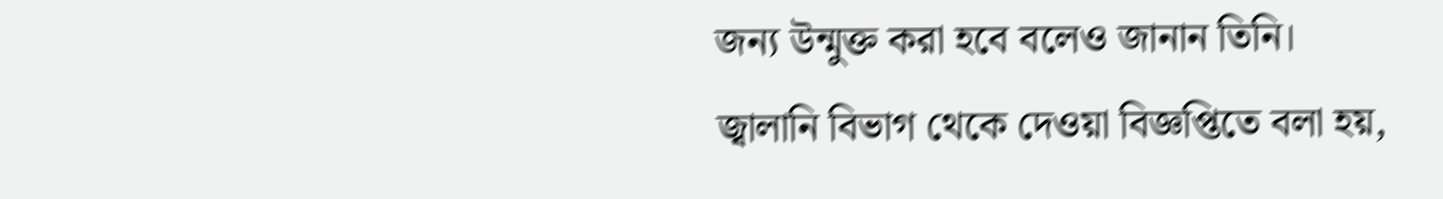জন্য উন্মুক্ত করা হবে বলেও জানান তিনি।
জ্বালানি বিভাগ থেকে দেওয়া বিজ্ঞপ্তিতে বলা হয়,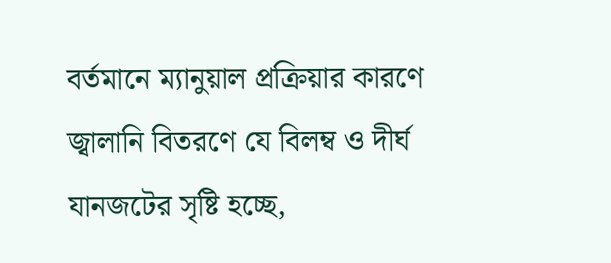বর্তমানে ম্যানুয়াল প্রক্রিয়ার কারণে জ্বালানি বিতরণে যে বিলম্ব ও দীর্ঘ যানজটের সৃষ্টি হচ্ছে,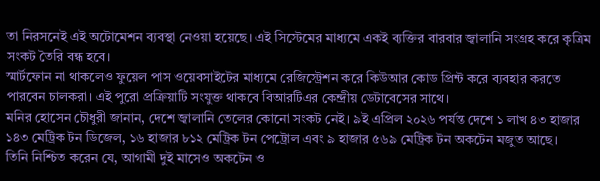তা নিরসনেই এই অটোমেশন ব্যবস্থা নেওয়া হয়েছে। এই সিস্টেমের মাধ্যমে একই ব্যক্তির বারবার জ্বালানি সংগ্রহ করে কৃত্রিম সংকট তৈরি বন্ধ হবে।
স্মার্টফোন না থাকলেও ফুয়েল পাস ওয়েবসাইটের মাধ্যমে রেজিস্ট্রেশন করে কিউআর কোড প্রিন্ট করে ব্যবহার করতে পারবেন চালকরা। এই পুরো প্রক্রিয়াটি সংযুক্ত থাকবে বিআরটিএর কেন্দ্রীয় ডেটাবেসের সাথে।
মনির হোসেন চৌধুরী জানান, দেশে জ্বালানি তেলের কোনো সংকট নেই। ৯ই এপ্রিল ২০২৬ পর্যন্ত দেশে ১ লাখ ৪৩ হাজার ১৪৩ মেট্রিক টন ডিজেল, ১৬ হাজার ৮১২ মেট্রিক টন পেট্রোল এবং ৯ হাজার ৫৬৯ মেট্রিক টন অকটেন মজুত আছে।
তিনি নিশ্চিত করেন যে, আগামী দুই মাসেও অকটেন ও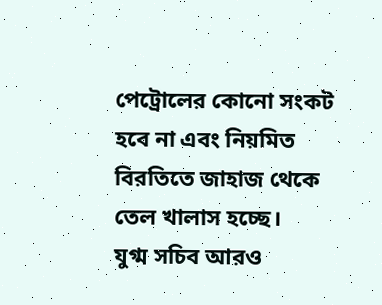পেট্রোলের কোনো সংকট হবে না এবং নিয়মিত বিরতিতে জাহাজ থেকে তেল খালাস হচ্ছে।
যুগ্ম সচিব আরও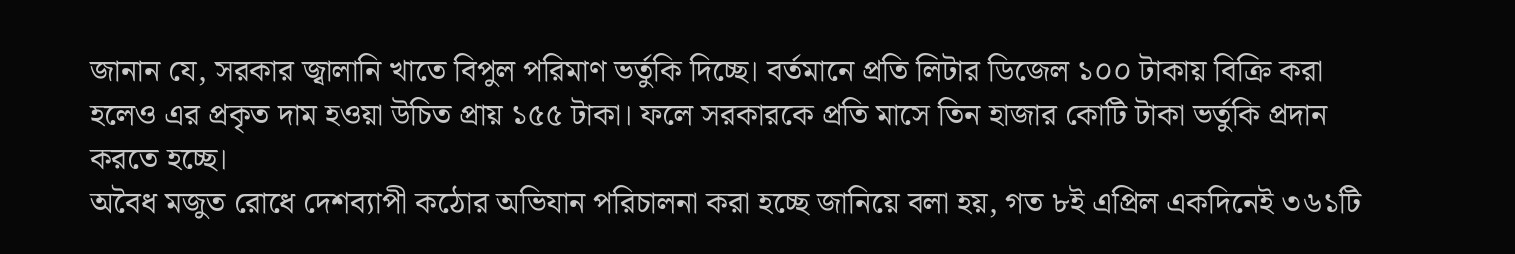জানান যে, সরকার জ্বালানি খাতে বিপুল পরিমাণ ভর্তুকি দিচ্ছে। বর্তমানে প্রতি লিটার ডিজেল ১০০ টাকায় বিক্রি করা হলেও এর প্রকৃত দাম হওয়া উচিত প্রায় ১৫৫ টাকা। ফলে সরকারকে প্রতি মাসে তিন হাজার কোটি টাকা ভর্তুকি প্রদান করতে হচ্ছে।
অবৈধ মজুত রোধে দেশব্যাপী কঠোর অভিযান পরিচালনা করা হচ্ছে জানিয়ে বলা হয়, গত ৮ই এপ্রিল একদিনেই ৩৬১টি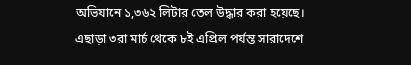অভিযানে ১,৩৬২ লিটার তেল উদ্ধার করা হয়েছে। এছাড়া ৩রা মার্চ থেকে ৮ই এপ্রিল পর্যন্ত সারাদেশে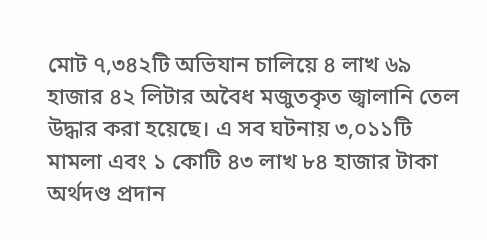মোট ৭,৩৪২টি অভিযান চালিয়ে ৪ লাখ ৬৯ হাজার ৪২ লিটার অবৈধ মজুতকৃত জ্বালানি তেল উদ্ধার করা হয়েছে। এ সব ঘটনায় ৩,০১১টি মামলা এবং ১ কোটি ৪৩ লাখ ৮৪ হাজার টাকা অর্থদণ্ড প্রদান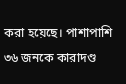করা হয়েছে। পাশাপাশি ৩৬ জনকে কারাদণ্ড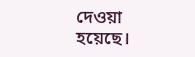দেওয়া হয়েছে।